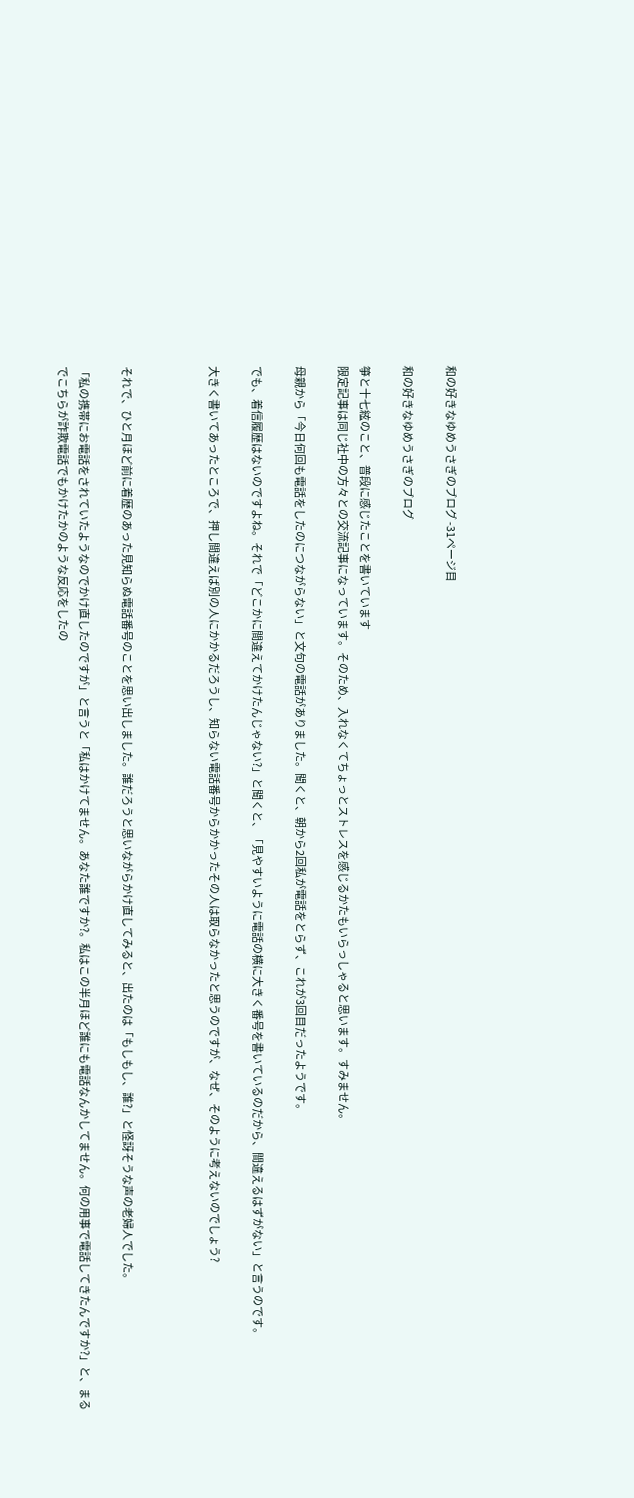和の好きなゆめうさぎのブログ -31ページ目

和の好きなゆめうさぎのブログ

箏と十七絃のこと、普段に感じたことを書いています
限定記事は同じ社中の方々との交流記事になっています。そのため、入れなくてちょっとストレスを感じるかたもいらっしゃると思います。すみません。

母親から「今日何回も電話をしたのにつながらない」と文句の電話がありました。聞くと、朝から2回私が電話をとらず、これが3回目だったようです。

でも、着信履歴はないのですよね。それで「どこかに間違えてかけたんじゃない?」と聞くと、「見やすいように電話の横に大きく番号を書いているのだから、間違えるはずがない」と言うのです。

大きく書いてあったところで、押し間違えば別の人にかかるだろうし、知らない電話番号からかかったその人は取らなかったと思うのですが、なぜ、そのように考えないのでしょう?



それで、ひと月ほど前に着歴のあった見知らぬ電話番号のことを思い出しました。誰だろうと思いながらかけ直してみると、出たのは「もしもし、誰?」と怪訝そうな声の老婦人でした。

「私の携帯にお電話をされていたようなのでかけ直したのですが」と言うと「私はかけてません。あなた誰ですか?。私はこの半月ほど誰にも電話なんかしてません。何の用事で電話してきたんですか?」と、まるでこちらが詐欺電話でもかけたかのような反応をしたの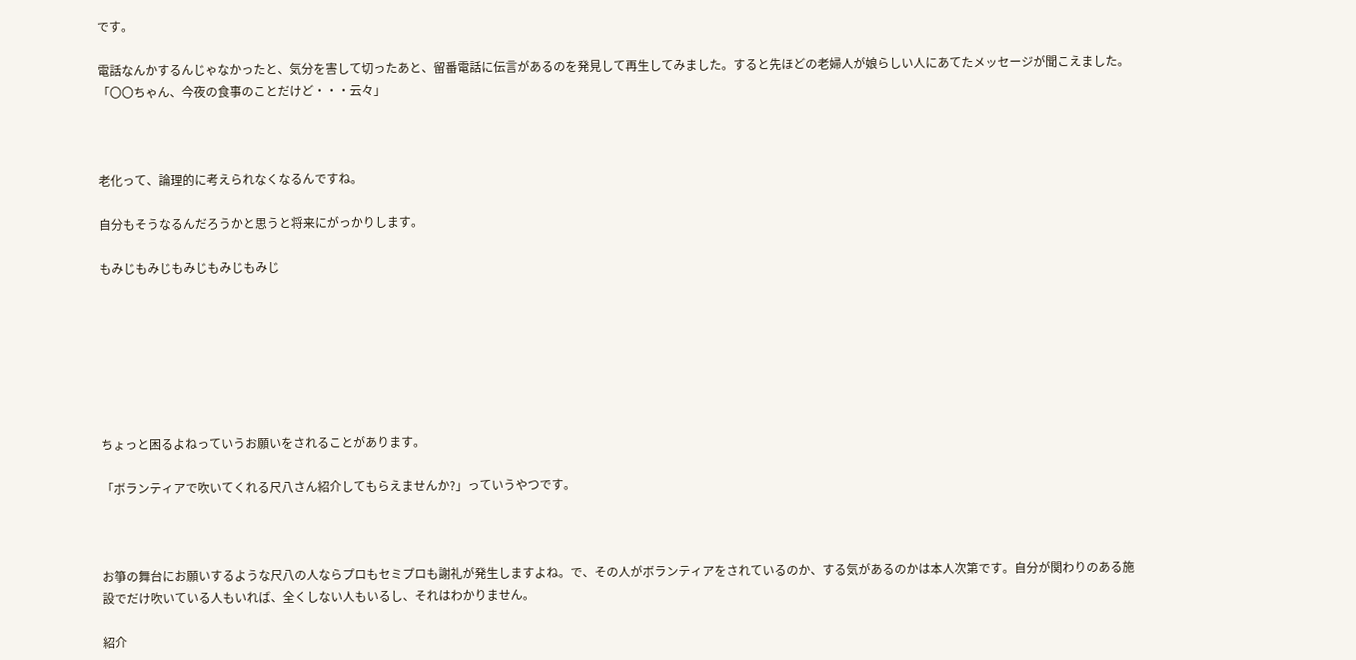です。

電話なんかするんじゃなかったと、気分を害して切ったあと、留番電話に伝言があるのを発見して再生してみました。すると先ほどの老婦人が娘らしい人にあてたメッセージが聞こえました。「〇〇ちゃん、今夜の食事のことだけど・・・云々」



老化って、論理的に考えられなくなるんですね。

自分もそうなるんだろうかと思うと将来にがっかりします。

もみじもみじもみじもみじもみじ







ちょっと困るよねっていうお願いをされることがあります。

「ボランティアで吹いてくれる尺八さん紹介してもらえませんか?」っていうやつです。



お箏の舞台にお願いするような尺八の人ならプロもセミプロも謝礼が発生しますよね。で、その人がボランティアをされているのか、する気があるのかは本人次第です。自分が関わりのある施設でだけ吹いている人もいれば、全くしない人もいるし、それはわかりません。

紹介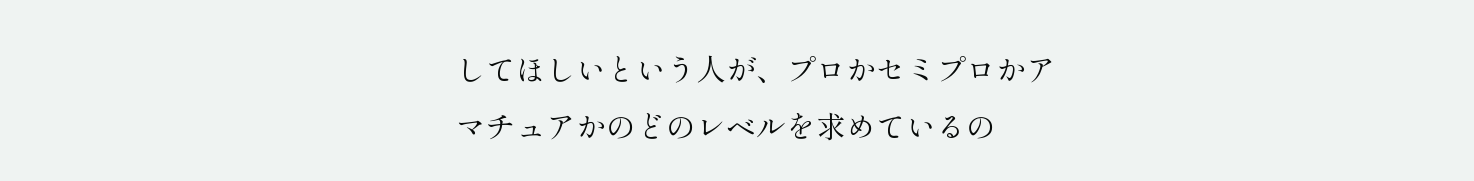してほしいという人が、プロかセミプロかアマチュアかのどのレベルを求めているの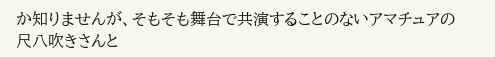か知りませんが、そもそも舞台で共演することのないアマチュアの尺八吹きさんと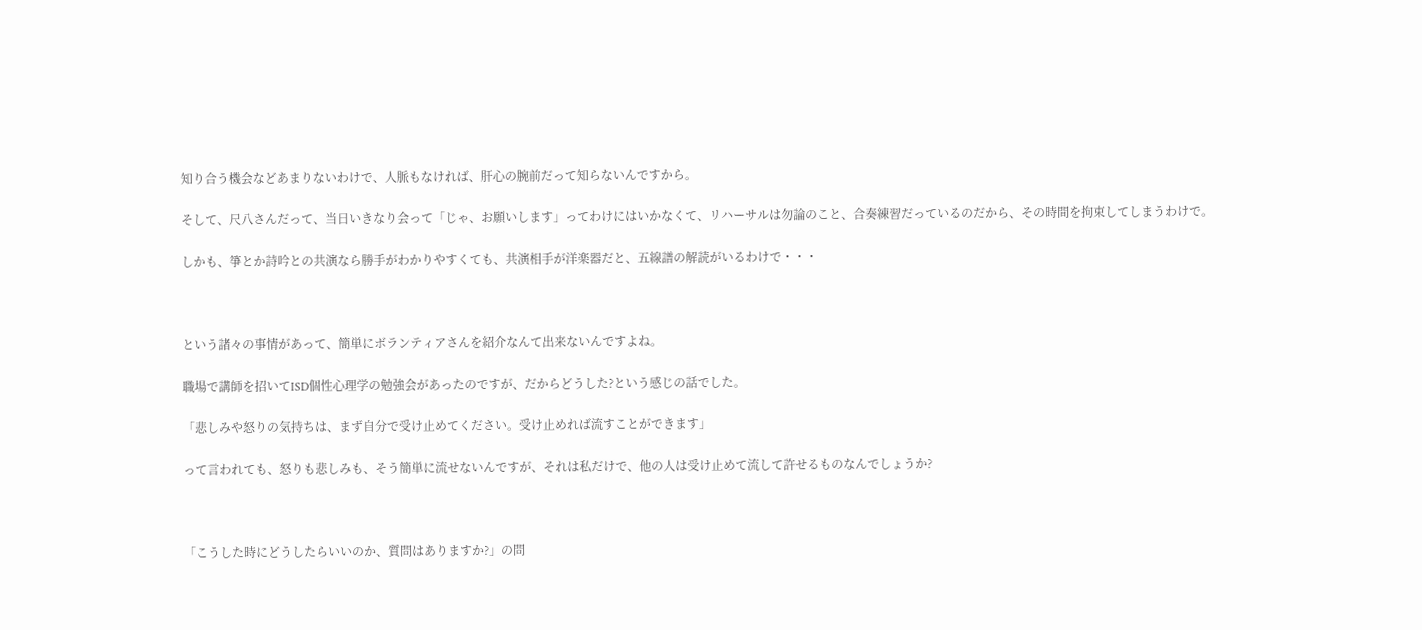知り合う機会などあまりないわけで、人脈もなければ、肝心の腕前だって知らないんですから。

そして、尺八さんだって、当日いきなり会って「じゃ、お願いします」ってわけにはいかなくて、リハーサルは勿論のこと、合奏練習だっているのだから、その時間を拘束してしまうわけで。

しかも、箏とか詩吟との共演なら勝手がわかりやすくても、共演相手が洋楽器だと、五線譜の解読がいるわけで・・・



という諸々の事情があって、簡単にボランティアさんを紹介なんて出来ないんですよね。

職場で講師を招いてISD個性心理学の勉強会があったのですが、だからどうした?という感じの話でした。

「悲しみや怒りの気持ちは、まず自分で受け止めてください。受け止めれば流すことができます」

って言われても、怒りも悲しみも、そう簡単に流せないんですが、それは私だけで、他の人は受け止めて流して許せるものなんでしょうか?



「こうした時にどうしたらいいのか、質問はありますか?」の問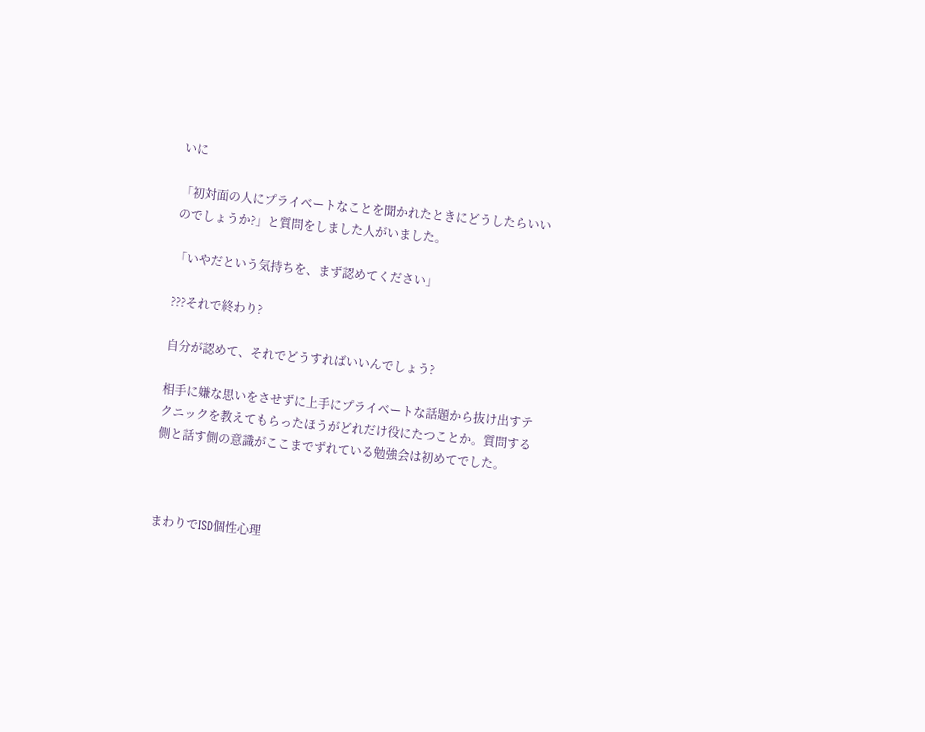いに

「初対面の人にプライベートなことを聞かれたときにどうしたらいいのでしょうか?」と質問をしました人がいました。

「いやだという気持ちを、まず認めてください」

???それで終わり?

自分が認めて、それでどうすればいいんでしょう?

相手に嫌な思いをさせずに上手にプライベートな話題から抜け出すテクニックを教えてもらったほうがどれだけ役にたつことか。質問する側と話す側の意識がここまでずれている勉強会は初めてでした。



まわりでISD個性心理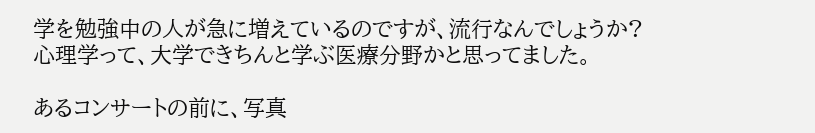学を勉強中の人が急に増えているのですが、流行なんでしょうか? 心理学って、大学できちんと学ぶ医療分野かと思ってました。

あるコンサートの前に、写真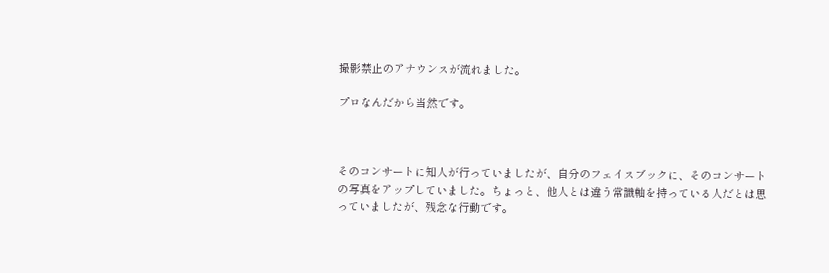撮影禁止のアナウンスが流れました。

プロなんだから当然です。



そのコンサートに知人が行っていましたが、自分のフェイスブックに、そのコンサートの写真をアップしていました。ちょっと、他人とは違う常識軸を持っている人だとは思っていましたが、残念な行動です。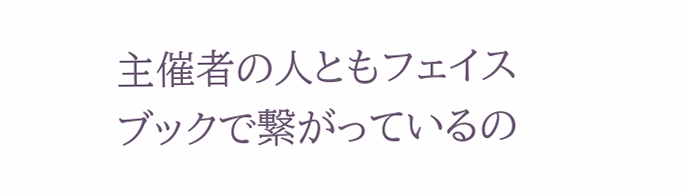主催者の人ともフェイスブックで繋がっているの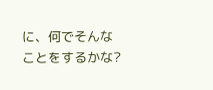に、何でそんなことをするかな?